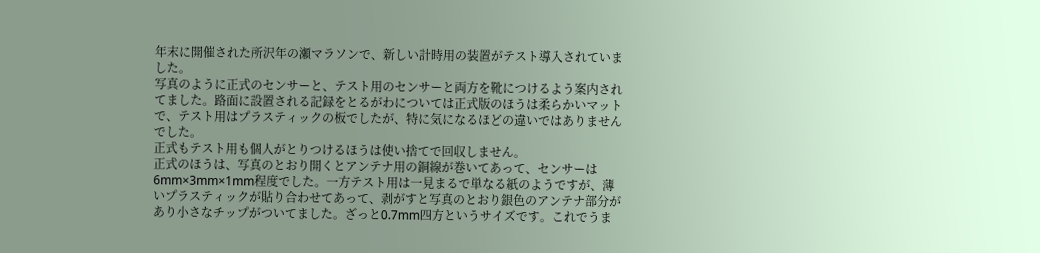年末に開催された所沢年の瀬マラソンで、新しい計時用の装置がテスト導入されていました。
写真のように正式のセンサーと、テスト用のセンサーと両方を靴につけるよう案内されてました。路面に設置される記録をとるがわについては正式版のほうは柔らかいマットで、テスト用はプラスティックの板でしたが、特に気になるほどの違いではありませんでした。
正式もテスト用も個人がとりつけるほうは使い捨てで回収しません。
正式のほうは、写真のとおり開くとアンテナ用の銅線が巻いてあって、センサーは6mm×3mm×1mm程度でした。一方テスト用は一見まるで単なる紙のようですが、薄いプラスティックが貼り合わせてあって、剥がすと写真のとおり銀色のアンテナ部分があり小さなチップがついてました。ざっと0.7mm四方というサイズです。これでうま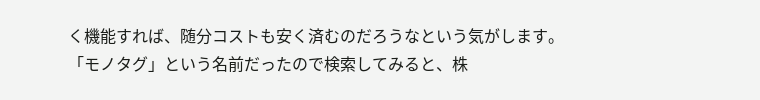く機能すれば、随分コストも安く済むのだろうなという気がします。
「モノタグ」という名前だったので検索してみると、株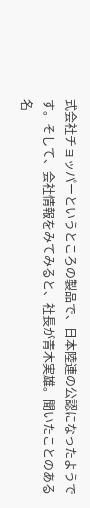式会社チョッパーというところの製品で、日本陸連の公認になったようです。そして、会社情報をみてみると、社長が青木実雄。聞いたことのある名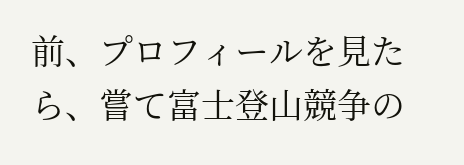前、プロフィールを見たら、嘗て富士登山競争の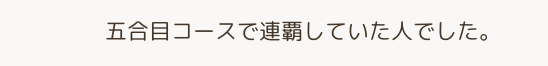五合目コースで連覇していた人でした。